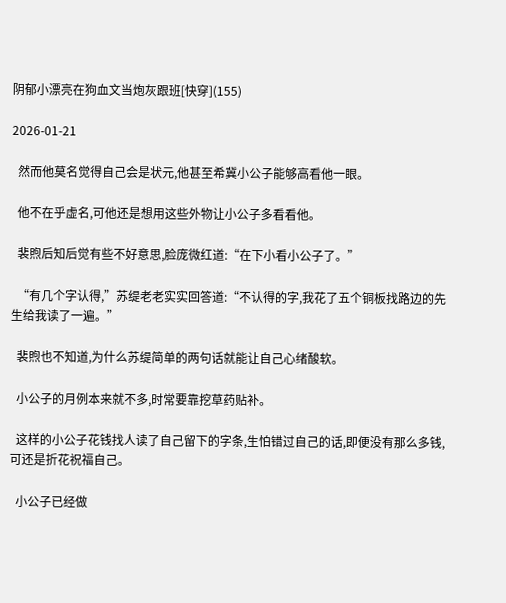阴郁小漂亮在狗血文当炮灰跟班[快穿](155)

2026-01-21

  然而他莫名觉得自己会是状元,他甚至希冀小公子能够高看他一眼。

  他不在乎虚名,可他还是想用这些外物让小公子多看看他。

  裴煦后知后觉有些不好意思,脸庞微红道:“在下小看小公子了。”

  “有几个字认得,”苏缇老老实实回答道:“不认得的字,我花了五个铜板找路边的先生给我读了一遍。”

  裴煦也不知道,为什么苏缇简单的两句话就能让自己心绪酸软。

  小公子的月例本来就不多,时常要靠挖草药贴补。

  这样的小公子花钱找人读了自己留下的字条,生怕错过自己的话,即便没有那么多钱,可还是折花祝福自己。

  小公子已经做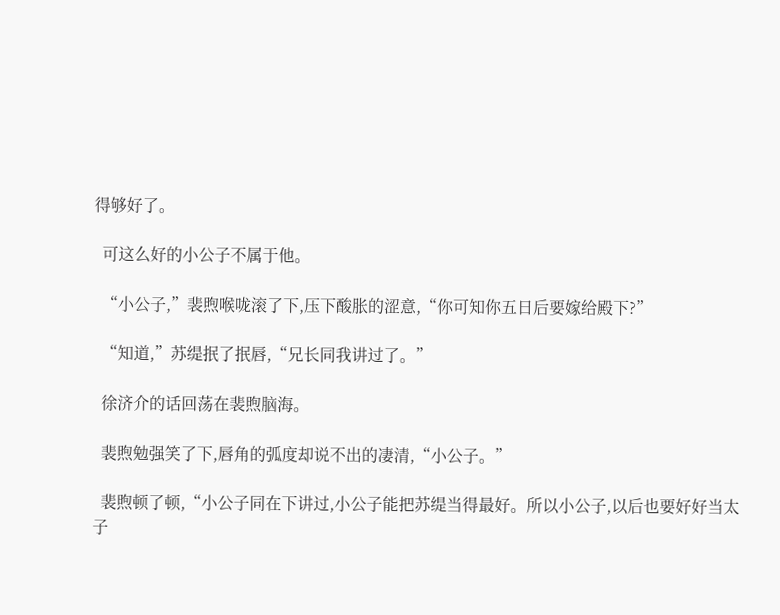得够好了。

  可这么好的小公子不属于他。

  “小公子,”裴煦喉咙滚了下,压下酸胀的涩意,“你可知你五日后要嫁给殿下?”

  “知道,”苏缇抿了抿唇,“兄长同我讲过了。”

  徐济介的话回荡在裴煦脑海。

  裴煦勉强笑了下,唇角的弧度却说不出的凄清,“小公子。”

  裴煦顿了顿,“小公子同在下讲过,小公子能把苏缇当得最好。所以小公子,以后也要好好当太子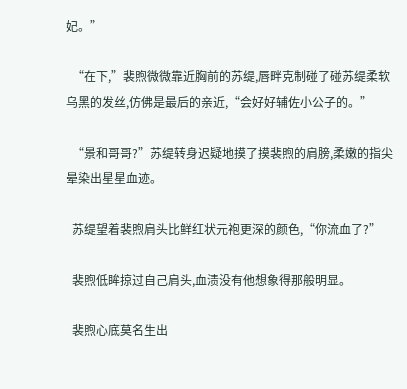妃。”

  “在下,”裴煦微微靠近胸前的苏缇,唇畔克制碰了碰苏缇柔软乌黑的发丝,仿佛是最后的亲近,“会好好辅佐小公子的。”

  “景和哥哥?”苏缇转身迟疑地摸了摸裴煦的肩膀,柔嫩的指尖晕染出星星血迹。

  苏缇望着裴煦肩头比鲜红状元袍更深的颜色,“你流血了?”

  裴煦低眸掠过自己肩头,血渍没有他想象得那般明显。

  裴煦心底莫名生出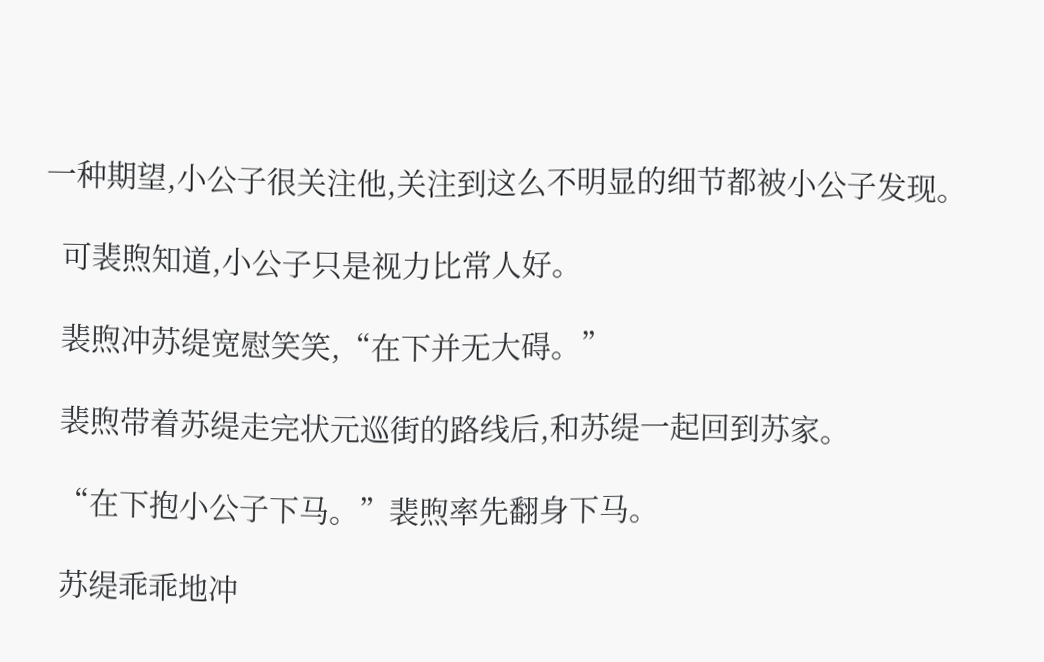一种期望,小公子很关注他,关注到这么不明显的细节都被小公子发现。

  可裴煦知道,小公子只是视力比常人好。

  裴煦冲苏缇宽慰笑笑,“在下并无大碍。”

  裴煦带着苏缇走完状元巡街的路线后,和苏缇一起回到苏家。

  “在下抱小公子下马。”裴煦率先翻身下马。

  苏缇乖乖地冲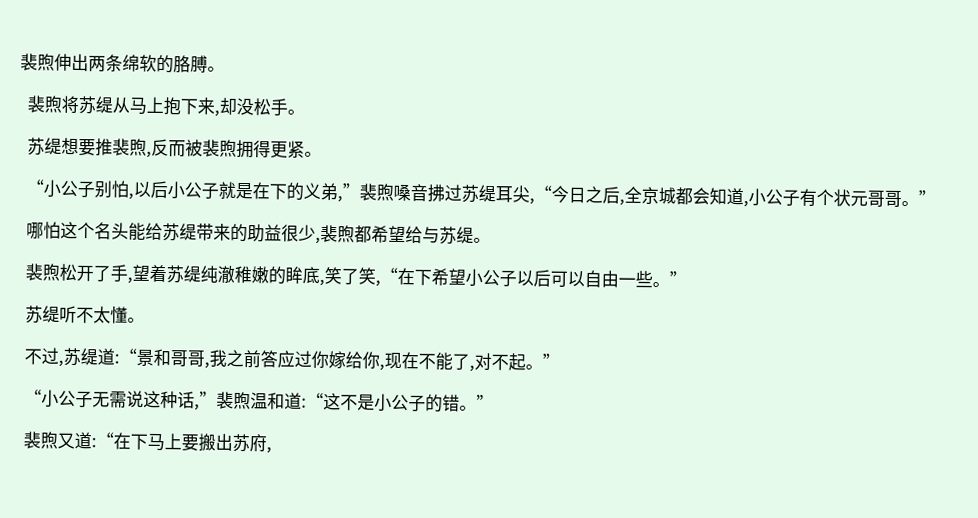裴煦伸出两条绵软的胳膊。

  裴煦将苏缇从马上抱下来,却没松手。

  苏缇想要推裴煦,反而被裴煦拥得更紧。

  “小公子别怕,以后小公子就是在下的义弟,”裴煦嗓音拂过苏缇耳尖,“今日之后,全京城都会知道,小公子有个状元哥哥。”

  哪怕这个名头能给苏缇带来的助益很少,裴煦都希望给与苏缇。

  裴煦松开了手,望着苏缇纯澈稚嫩的眸底,笑了笑,“在下希望小公子以后可以自由一些。”

  苏缇听不太懂。

  不过,苏缇道:“景和哥哥,我之前答应过你嫁给你,现在不能了,对不起。”

  “小公子无需说这种话,”裴煦温和道:“这不是小公子的错。”

  裴煦又道:“在下马上要搬出苏府,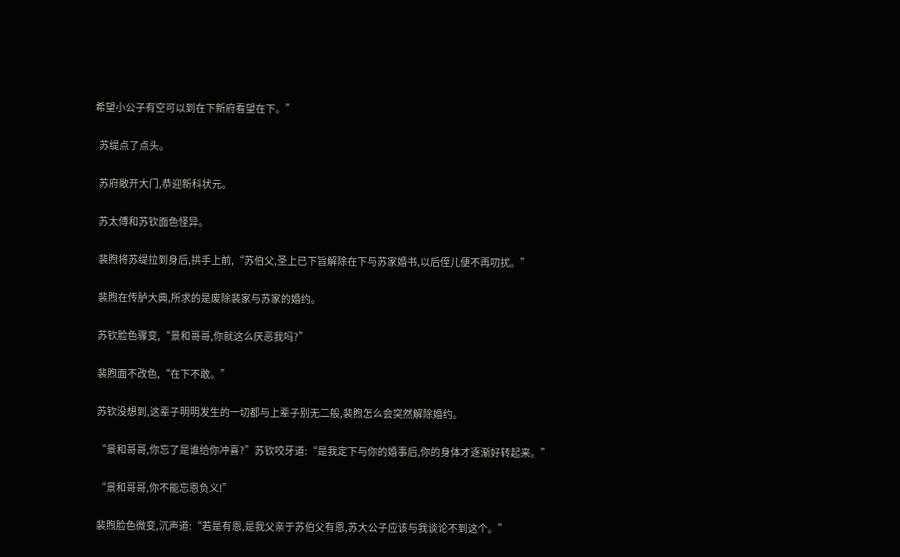希望小公子有空可以到在下新府看望在下。”

  苏缇点了点头。

  苏府敞开大门,恭迎新科状元。

  苏太傅和苏钦面色怪异。

  裴煦将苏缇拉到身后,拱手上前,“苏伯父,圣上已下旨解除在下与苏家婚书,以后侄儿便不再叨扰。”

  裴煦在传胪大典,所求的是废除裴家与苏家的婚约。

  苏钦脸色骤变,“景和哥哥,你就这么厌恶我吗?”

  裴煦面不改色,“在下不敢。”

  苏钦没想到,这辈子明明发生的一切都与上辈子别无二般,裴煦怎么会突然解除婚约。

  “景和哥哥,你忘了是谁给你冲喜?”苏钦咬牙道:“是我定下与你的婚事后,你的身体才逐渐好转起来。”

  “景和哥哥,你不能忘恩负义!”

  裴煦脸色微变,沉声道:“若是有恩,是我父亲于苏伯父有恩,苏大公子应该与我谈论不到这个。”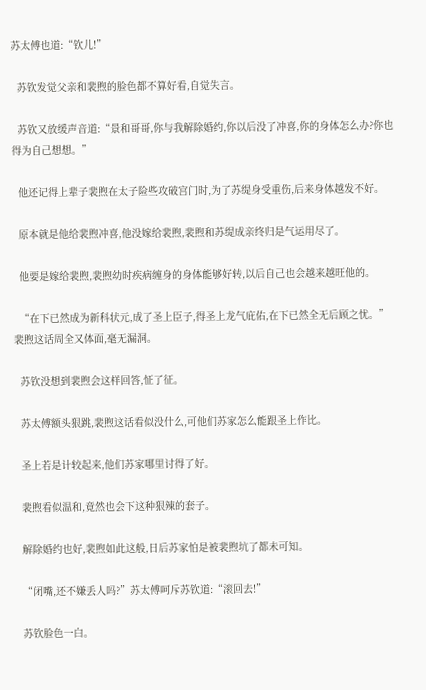苏太傅也道:“钦儿!”

  苏钦发觉父亲和裴煦的脸色都不算好看,自觉失言。

  苏钦又放缓声音道:“景和哥哥,你与我解除婚约,你以后没了冲喜,你的身体怎么办?你也得为自己想想。”

  他还记得上辈子裴煦在太子险些攻破宫门时,为了苏缇身受重伤,后来身体越发不好。

  原本就是他给裴煦冲喜,他没嫁给裴煦,裴煦和苏缇成亲终归是气运用尽了。

  他要是嫁给裴煦,裴煦幼时疾病缠身的身体能够好转,以后自己也会越来越旺他的。

  “在下已然成为新科状元,成了圣上臣子,得圣上龙气庇佑,在下已然全无后顾之忧。”裴煦这话周全又体面,毫无漏洞。

  苏钦没想到裴煦会这样回答,怔了征。

  苏太傅额头狠跳,裴煦这话看似没什么,可他们苏家怎么能跟圣上作比。

  圣上若是计较起来,他们苏家哪里讨得了好。

  裴煦看似温和,竟然也会下这种狠辣的套子。

  解除婚约也好,裴煦如此这般,日后苏家怕是被裴煦坑了都未可知。

  “闭嘴,还不嫌丢人吗?”苏太傅呵斥苏钦道:“滚回去!”

  苏钦脸色一白。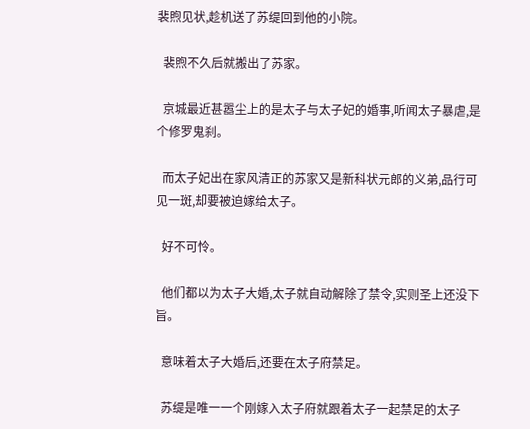裴煦见状,趁机送了苏缇回到他的小院。

  裴煦不久后就搬出了苏家。

  京城最近甚嚣尘上的是太子与太子妃的婚事,听闻太子暴虐,是个修罗鬼刹。

  而太子妃出在家风清正的苏家又是新科状元郎的义弟,品行可见一斑,却要被迫嫁给太子。

  好不可怜。

  他们都以为太子大婚,太子就自动解除了禁令,实则圣上还没下旨。

  意味着太子大婚后,还要在太子府禁足。

  苏缇是唯一一个刚嫁入太子府就跟着太子一起禁足的太子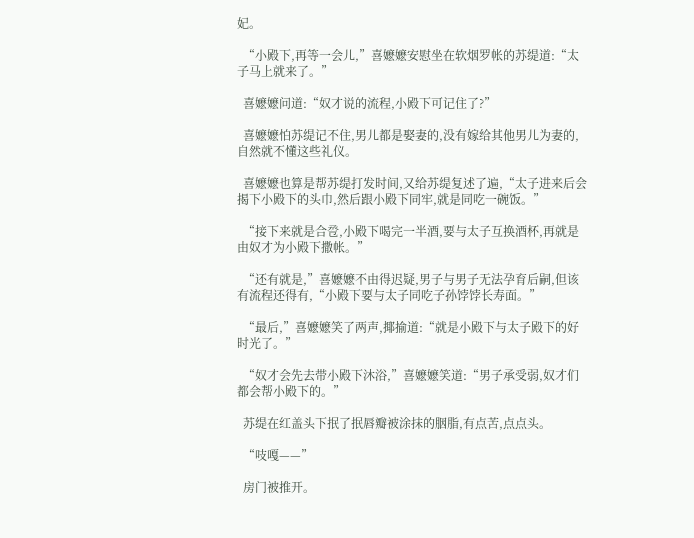妃。

  “小殿下,再等一会儿,”喜嬷嬷安慰坐在软烟罗帐的苏缇道:“太子马上就来了。”

  喜嬷嬷问道:“奴才说的流程,小殿下可记住了?”

  喜嬷嬷怕苏缇记不住,男儿都是娶妻的,没有嫁给其他男儿为妻的,自然就不懂这些礼仪。

  喜嬷嬷也算是帮苏缇打发时间,又给苏缇复述了遍,“太子进来后会揭下小殿下的头巾,然后跟小殿下同牢,就是同吃一碗饭。”

  “接下来就是合卺,小殿下喝完一半酒,要与太子互换酒杯,再就是由奴才为小殿下撒帐。”

  “还有就是,”喜嬷嬷不由得迟疑,男子与男子无法孕育后嗣,但该有流程还得有,“小殿下要与太子同吃子孙饽饽长寿面。”

  “最后,”喜嬷嬷笑了两声,揶揄道:“就是小殿下与太子殿下的好时光了。”

  “奴才会先去带小殿下沐浴,”喜嬷嬷笑道:“男子承受弱,奴才们都会帮小殿下的。”

  苏缇在红盖头下抿了抿唇瓣被涂抹的胭脂,有点苦,点点头。

  “吱嘎——”

  房门被推开。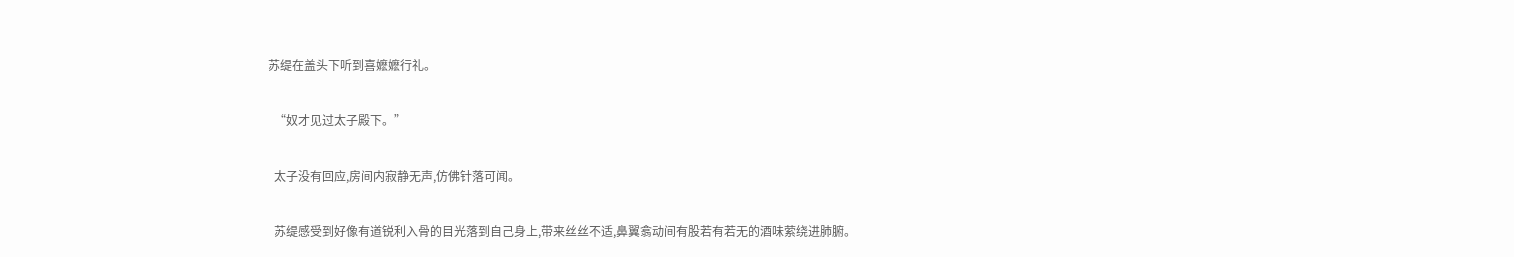苏缇在盖头下听到喜嬷嬷行礼。

  “奴才见过太子殿下。”

  太子没有回应,房间内寂静无声,仿佛针落可闻。

  苏缇感受到好像有道锐利入骨的目光落到自己身上,带来丝丝不适,鼻翼翕动间有股若有若无的酒味萦绕进肺腑。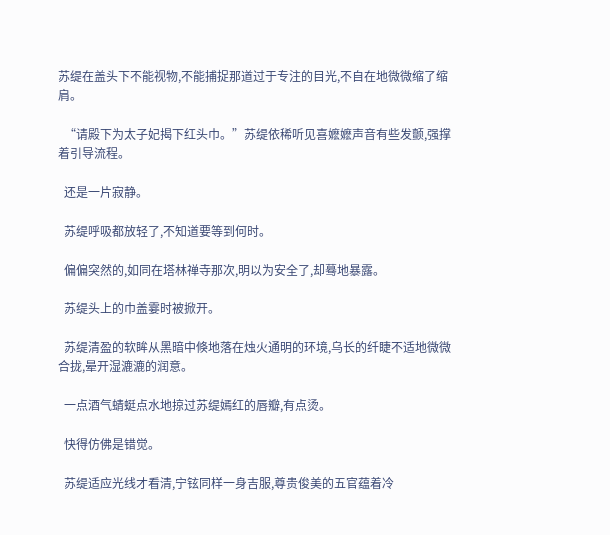苏缇在盖头下不能视物,不能捕捉那道过于专注的目光,不自在地微微缩了缩肩。

  “请殿下为太子妃揭下红头巾。”苏缇依稀听见喜嬷嬷声音有些发颤,强撑着引导流程。

  还是一片寂静。

  苏缇呼吸都放轻了,不知道要等到何时。

  偏偏突然的,如同在塔林禅寺那次,明以为安全了,却蓦地暴露。

  苏缇头上的巾盖霎时被掀开。

  苏缇清盈的软眸从黑暗中倏地落在烛火通明的环境,乌长的纤睫不适地微微合拢,晕开湿漉漉的润意。

  一点酒气蜻蜓点水地掠过苏缇嫣红的唇瓣,有点烫。

  快得仿佛是错觉。

  苏缇适应光线才看清,宁铉同样一身吉服,尊贵俊美的五官蕴着冷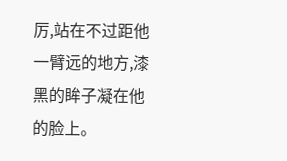厉,站在不过距他一臂远的地方,漆黑的眸子凝在他的脸上。